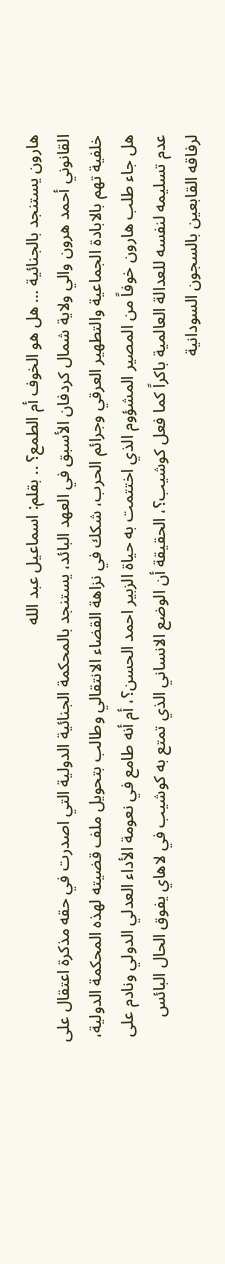هارون يستنجد بالجنائية … هل هو الخوف أم الطمع؟ .. بقلم: اسماعيل عبد الله
القانوني أحمد هرون والي ولاية شمال كردفان الأسبق في العهد البائد، يستنجد بالمحكمة الجنائية الدولية التي اصدرت في حقه مذكرة اعتقال على خلفية تهم بالابادة الجماعية والتطهير العرقي وجرائم الحرب، شكك في نزاهة القضاء الانتقالي وطالب بتحويل ملف قضيته لهذه المحكمة الدولية، هل جاء طلب هارون خوفاً من المصير المشؤوم الذي اختتمت به حياة الزبير احمد الحسن؟، أم أنه طامع في نعومة الأداء العدلي الدولي ونادم على عدم تسليمه لنفسه للعدالة العالمية باكراً كما فعل كوشيب؟، الحقيقة أن الوضع الانساني الذي تمتع به كوشيب في لاهاي يفوق الحال البائس لرفاقه القابعين بالسجون السودانية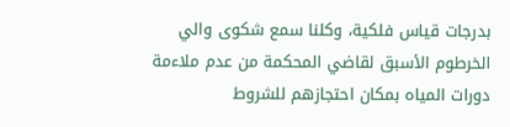بدرجات قياس فلكية، وكلنا سمع شكوى والي الخرطوم الأسبق لقاضي المحكمة من عدم ملاءمة دورات المياه بمكان احتجازهم للشروط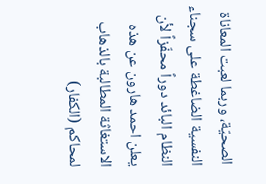الصحيّة، وربما لعبت المعاناة النفسية الضاغطة على سجناء النظام البائد دوراً محفّزاً لأن يعلن احمد هارون عن هذه الاستغاثة المطالبة بالذهاب لمحاكم (الكفار)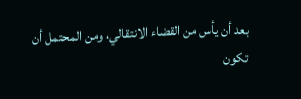بعد أن يأس من القضاء الانتقالي، ومن المحتمل أن تكون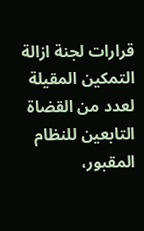قرارات لجنة ازالة التمكين المقيلة لعدد من القضاة التابعين للنظام المقبور،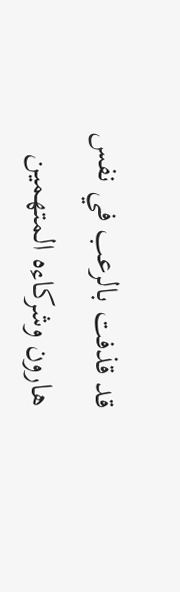قد قذفت بالرعب في نفس هارون وشركاءه المتهمين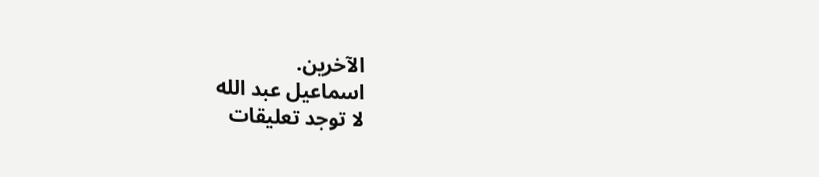الآخرين.
اسماعيل عبد الله
لا توجد تعليقات